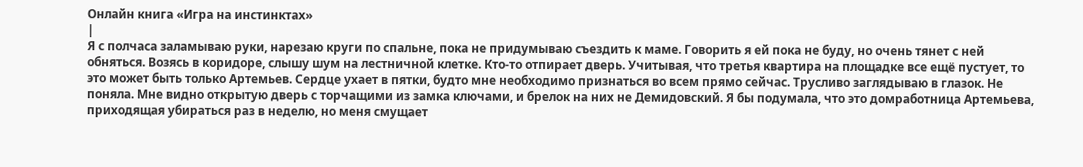Онлайн книга «Игра на инстинктах»
|
Я с полчаса заламываю руки, нарезаю круги по спальне, пока не придумываю съездить к маме. Говорить я ей пока не буду, но очень тянет с ней обняться. Возясь в коридоре, слышу шум на лестничной клетке. Кто-то отпирает дверь. Учитывая, что третья квартира на площадке все ещё пустует, то это может быть только Артемьев. Сердце ухает в пятки, будто мне необходимо признаться во всем прямо сейчас. Трусливо заглядываю в глазок. Не поняла. Мне видно открытую дверь с торчащими из замка ключами, и брелок на них не Демидовский. Я бы подумала, что это домработница Артемьева, приходящая убираться раз в неделю, но меня смущает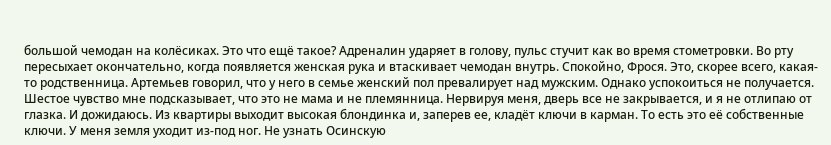большой чемодан на колёсиках. Это что ещё такое? Адреналин ударяет в голову, пульс стучит как во время стометровки. Во рту пересыхает окончательно, когда появляется женская рука и втаскивает чемодан внутрь. Спокойно, Фрося. Это, скорее всего, какая-то родственница. Артемьев говорил, что у него в семье женский пол превалирует над мужским. Однако успокоиться не получается. Шестое чувство мне подсказывает, что это не мама и не племянница. Нервируя меня, дверь все не закрывается, и я не отлипаю от глазка. И дожидаюсь. Из квартиры выходит высокая блондинка и, заперев ее, кладёт ключи в карман. То есть это её собственные ключи. У меня земля уходит из-под ног. Не узнать Осинскую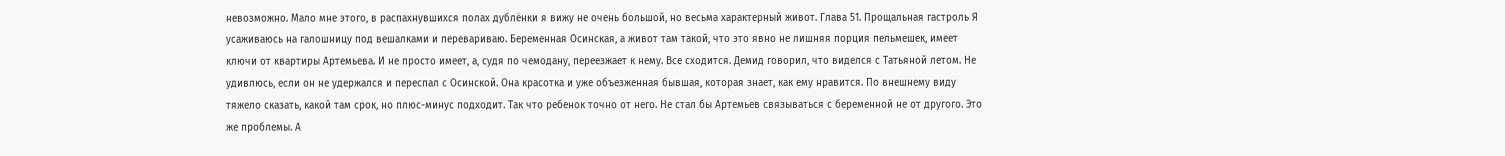невозможно. Мало мне этого, в распахнувшихся полах дублёнки я вижу не очень большой, но весьма характерный живот. Глава 51. Прощальная гастроль Я усаживаюсь на галошницу под вешалками и перевариваю. Беременная Осинская, а живот там такой, что это явно не лишняя порция пельмешек, имеет ключи от квартиры Артемьева. И не просто имеет, а, судя по чемодану, переезжает к нему. Все сходится. Демид говорил, что виделся с Татьяной летом. Не удивлюсь, если он не удержался и переспал с Осинской. Она красотка и уже объезженная бывшая, которая знает, как ему нравится. По внешнему виду тяжело сказать, какой там срок, но плюс-минус подходит. Так что ребенок точно от него. Не стал бы Артемьев связываться с беременной не от другого. Это же проблемы. А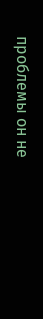проблемы он не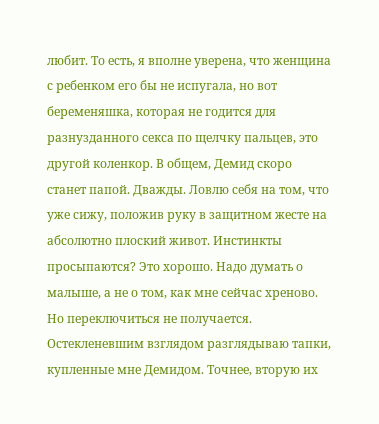любит. То есть, я вполне уверена, что женщина с ребенком его бы не испугала, но вот беременяшка, которая не годится для разнузданного секса по щелчку пальцев, это другой коленкор. В общем, Демид скоро станет папой. Дважды. Ловлю себя на том, что уже сижу, положив руку в защитном жесте на абсолютно плоский живот. Инстинкты просыпаются? Это хорошо. Надо думать о малыше, а не о том, как мне сейчас хреново. Но переключиться не получается. Остекленевшим взглядом разглядываю тапки, купленные мне Демидом. Точнее, вторую их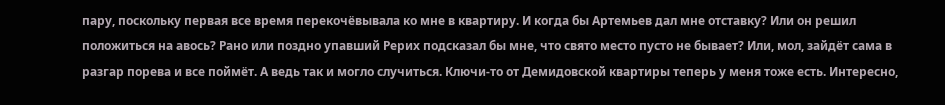пару, поскольку первая все время перекочёвывала ко мне в квартиру. И когда бы Артемьев дал мне отставку? Или он решил положиться на авось? Рано или поздно упавший Рерих подсказал бы мне, что свято место пусто не бывает? Или, мол, зайдёт сама в разгар порева и все поймёт. А ведь так и могло случиться. Ключи-то от Демидовской квартиры теперь у меня тоже есть. Интересно,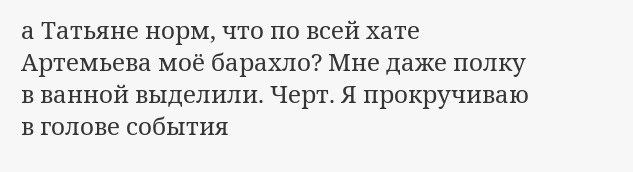а Татьяне норм, что по всей хате Артемьева моё барахло? Мне даже полку в ванной выделили. Черт. Я прокручиваю в голове события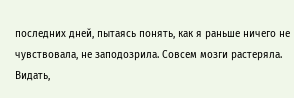последних дней, пытаясь понять, как я раньше ничего не чувствовала, не заподозрила. Совсем мозги растеряла. Видать,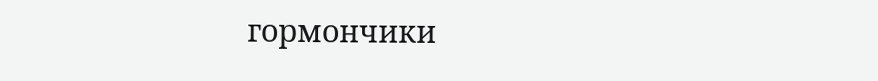гормончики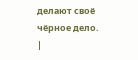делают своё чёрное дело. |